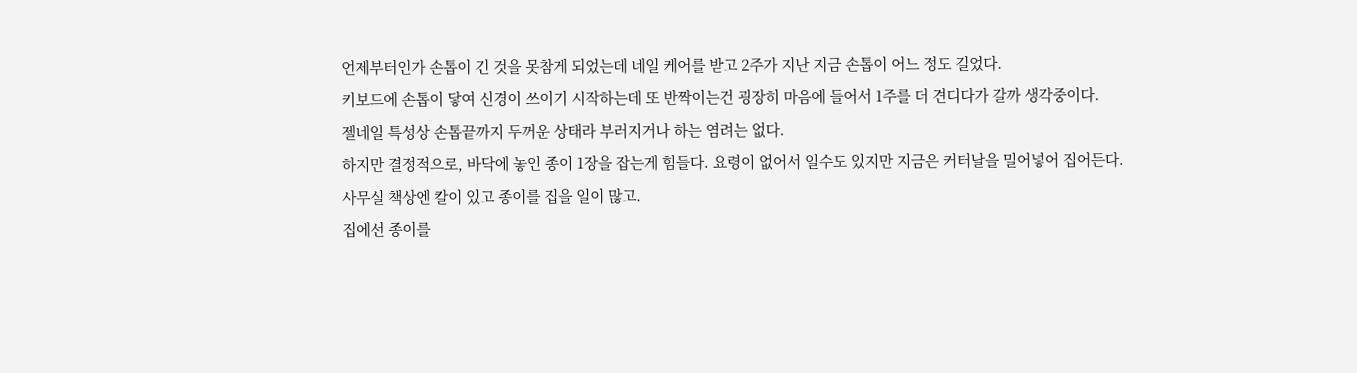언제부터인가 손톱이 긴 것을 못참게 되었는데 네일 케어를 받고 2주가 지난 지금 손톱이 어느 정도 길었다.
키보드에 손톱이 닿여 신경이 쓰이기 시작하는데 또 반짝이는건 굉장히 마음에 들어서 1주를 더 견디다가 갈까 생각중이다.
젤네일 특성상 손톱끝까지 두꺼운 상태라 부러지거나 하는 염려는 없다.
하지만 결정적으로, 바닥에 놓인 종이 1장을 잡는게 힘들다. 요령이 없어서 일수도 있지만 지금은 커터날을 밀어넣어 집어든다.
사무실 책상엔 칼이 있고 종이를 집을 일이 많고.
집에선 종이를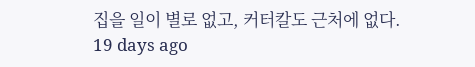집을 일이 별로 없고, 커터칼도 근처에 없다.
19 days ago